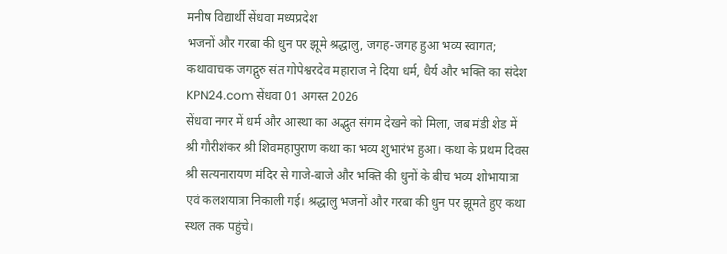मनीष विद्यार्थी सेंधवा मध्यप्रदेश
भजनों और गरबा की धुन पर झूमे श्रद्धालु, जगह-जगह हुआ भव्य स्वागत; कथावाचक जगद्गुरु संत गोपेश्वरदेव महाराज ने दिया धर्म, धैर्य और भक्ति का संदेश
KPN24.com सेंधवा 01 अगस्त 2026
सेंधवा नगर में धर्म और आस्था का अद्भुत संगम देखने को मिला, जब मंडी शेड में श्री गौरीशंकर श्री शिवमहापुराण कथा का भव्य शुभारंभ हुआ। कथा के प्रथम दिवस श्री सत्यनारायण मंदिर से गाजे-बाजे और भक्ति की धुनों के बीच भव्य शोभायात्रा एवं कलशयात्रा निकाली गई। श्रद्धालु भजनों और गरबा की धुन पर झूमते हुए कथा स्थल तक पहुंचे।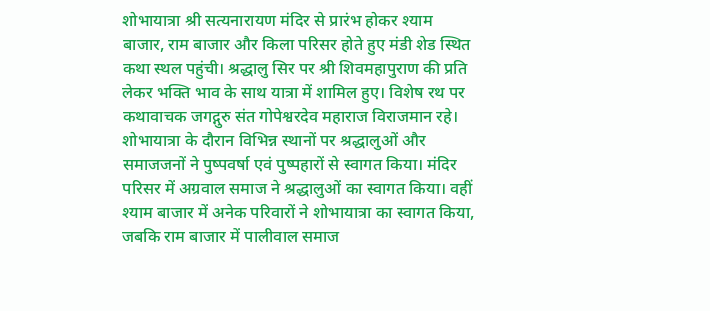शोभायात्रा श्री सत्यनारायण मंदिर से प्रारंभ होकर श्याम बाजार, राम बाजार और किला परिसर होते हुए मंडी शेड स्थित कथा स्थल पहुंची। श्रद्धालु सिर पर श्री शिवमहापुराण की प्रति लेकर भक्ति भाव के साथ यात्रा में शामिल हुए। विशेष रथ पर कथावाचक जगद्गुरु संत गोपेश्वरदेव महाराज विराजमान रहे।
शोभायात्रा के दौरान विभिन्न स्थानों पर श्रद्धालुओं और समाजजनों ने पुष्पवर्षा एवं पुष्पहारों से स्वागत किया। मंदिर परिसर में अग्रवाल समाज ने श्रद्धालुओं का स्वागत किया। वहीं श्याम बाजार में अनेक परिवारों ने शोभायात्रा का स्वागत किया, जबकि राम बाजार में पालीवाल समाज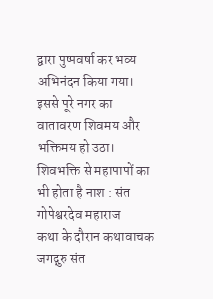द्वारा पुष्पवर्षा कर भव्य अभिनंदन किया गया। इससे पूरे नगर का वातावरण शिवमय और भक्तिमय हो उठा।
शिवभक्ति से महापापों का भी होता है नाश : संत गोपेश्वरदेव महाराज
कथा के दौरान कथावाचक जगद्गुरु संत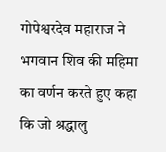गोपेश्वरदेव महाराज ने भगवान शिव की महिमा का वर्णन करते हुए कहा कि जो श्रद्धालु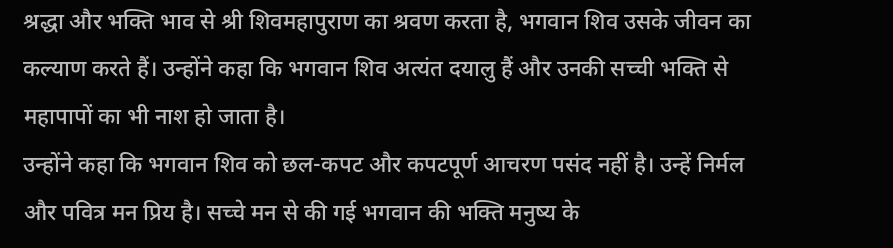श्रद्धा और भक्ति भाव से श्री शिवमहापुराण का श्रवण करता है, भगवान शिव उसके जीवन का कल्याण करते हैं। उन्होंने कहा कि भगवान शिव अत्यंत दयालु हैं और उनकी सच्ची भक्ति से महापापों का भी नाश हो जाता है।
उन्होंने कहा कि भगवान शिव को छल-कपट और कपटपूर्ण आचरण पसंद नहीं है। उन्हें निर्मल और पवित्र मन प्रिय है। सच्चे मन से की गई भगवान की भक्ति मनुष्य के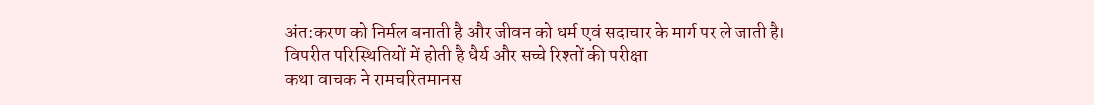अंत:करण को निर्मल बनाती है और जीवन को धर्म एवं सदाचार के मार्ग पर ले जाती है।
विपरीत परिस्थितियों में होती है धैर्य और सच्चे रिश्तों की परीक्षा
कथा वाचक ने रामचरितमानस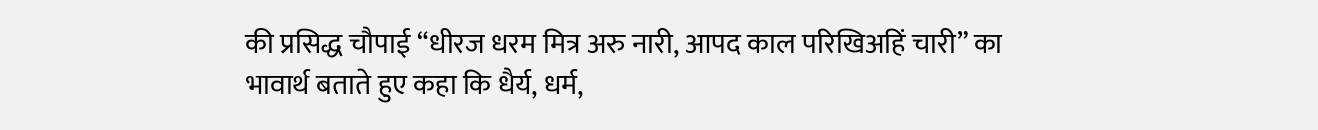की प्रसिद्ध चौपाई “धीरज धरम मित्र अरु नारी, आपद काल परिखिअहिं चारी” का भावार्थ बताते हुए कहा कि धैर्य, धर्म,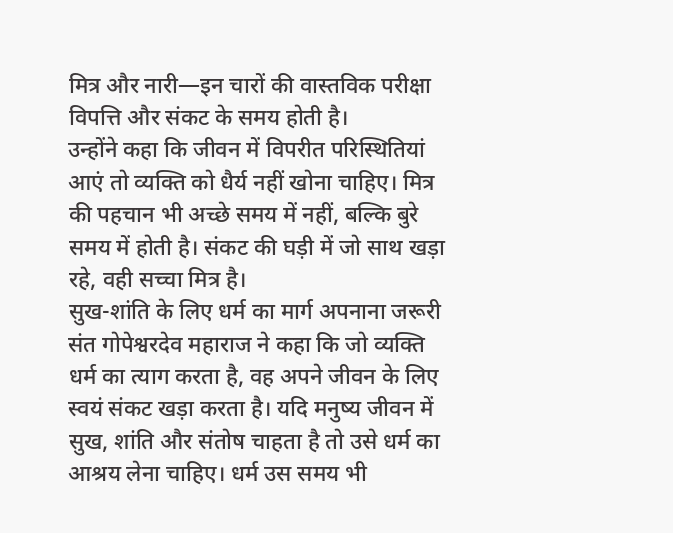मित्र और नारी—इन चारों की वास्तविक परीक्षा विपत्ति और संकट के समय होती है।
उन्होंने कहा कि जीवन में विपरीत परिस्थितियां आएं तो व्यक्ति को धैर्य नहीं खोना चाहिए। मित्र की पहचान भी अच्छे समय में नहीं, बल्कि बुरे समय में होती है। संकट की घड़ी में जो साथ खड़ा रहे, वही सच्चा मित्र है।
सुख-शांति के लिए धर्म का मार्ग अपनाना जरूरी
संत गोपेश्वरदेव महाराज ने कहा कि जो व्यक्ति धर्म का त्याग करता है, वह अपने जीवन के लिए स्वयं संकट खड़ा करता है। यदि मनुष्य जीवन में सुख, शांति और संतोष चाहता है तो उसे धर्म का आश्रय लेना चाहिए। धर्म उस समय भी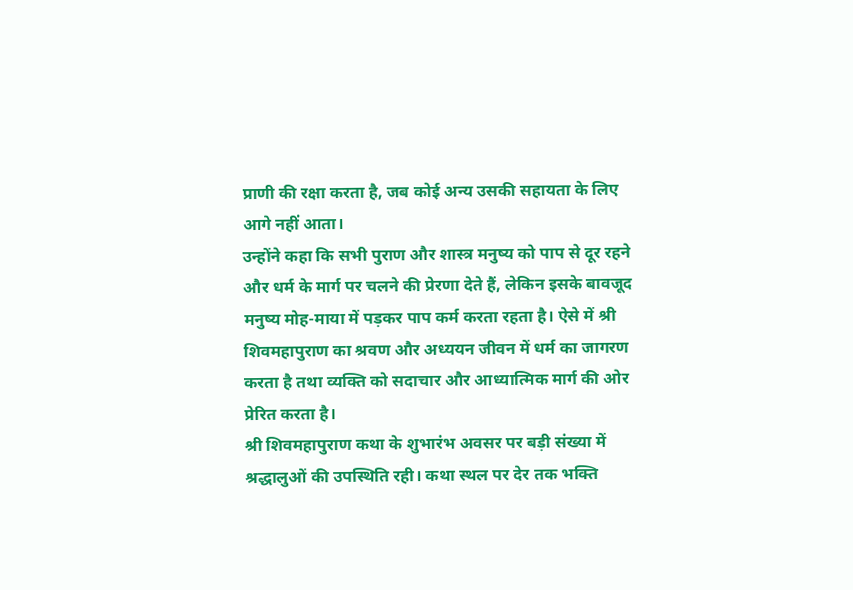प्राणी की रक्षा करता है, जब कोई अन्य उसकी सहायता के लिए आगे नहीं आता।
उन्होंने कहा कि सभी पुराण और शास्त्र मनुष्य को पाप से दूर रहने और धर्म के मार्ग पर चलने की प्रेरणा देते हैं, लेकिन इसके बावजूद मनुष्य मोह-माया में पड़कर पाप कर्म करता रहता है। ऐसे में श्री शिवमहापुराण का श्रवण और अध्ययन जीवन में धर्म का जागरण करता है तथा व्यक्ति को सदाचार और आध्यात्मिक मार्ग की ओर प्रेरित करता है।
श्री शिवमहापुराण कथा के शुभारंभ अवसर पर बड़ी संख्या में श्रद्धालुओं की उपस्थिति रही। कथा स्थल पर देर तक भक्ति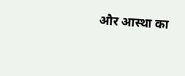और आस्था का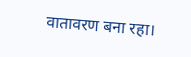वातावरण बना रहा।